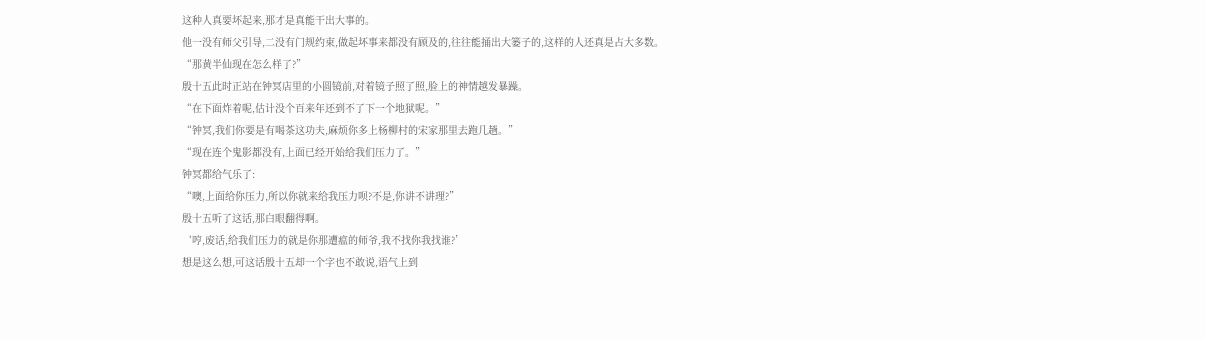这种人真要坏起来,那才是真能干出大事的。
他一没有师父引导,二没有门规约束,做起坏事来都没有顾及的,往往能捅出大篓子的,这样的人还真是占大多数。
“那黄半仙现在怎么样了?”
殷十五此时正站在钟冥店里的小圆镜前,对着镜子照了照,脸上的神情越发暴躁。
“在下面炸着呢,估计没个百来年还到不了下一个地狱呢。”
“钟冥,我们你要是有喝茶这功夫,麻烦你多上杨柳村的宋家那里去跑几趟。”
“现在连个鬼影都没有,上面已经开始给我们压力了。”
钟冥都给气乐了:
“噢,上面给你压力,所以你就来给我压力呗?不是,你讲不讲理?”
殷十五听了这话,那白眼翻得啊。
‘哼,废话,给我们压力的就是你那遭瘟的师爷,我不找你我找谁?’
想是这么想,可这话殷十五却一个字也不敢说,语气上到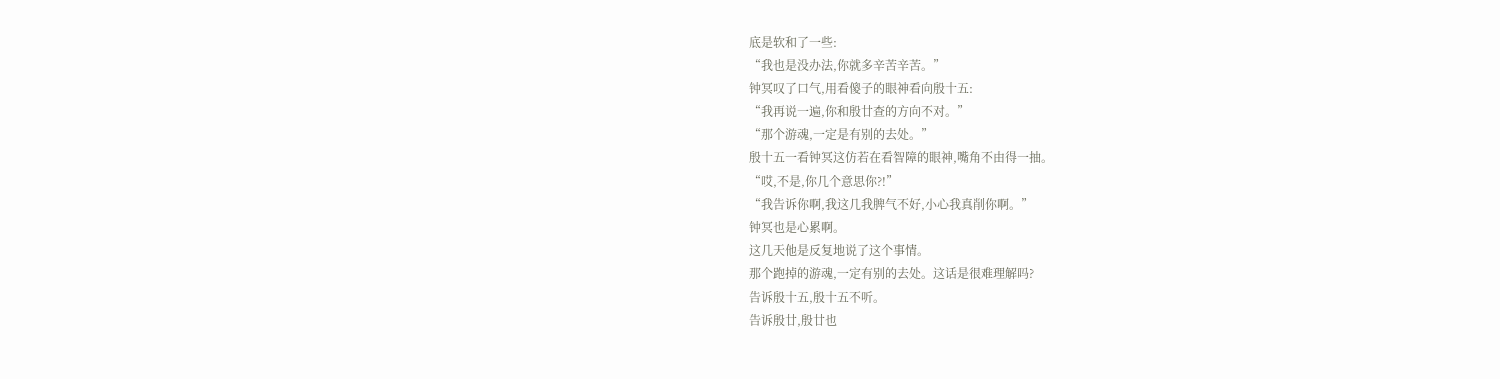底是软和了一些:
“我也是没办法,你就多辛苦辛苦。”
钟冥叹了口气,用看傻子的眼神看向殷十五:
“我再说一遍,你和殷廿查的方向不对。”
“那个游魂,一定是有别的去处。”
殷十五一看钟冥这仿若在看智障的眼神,嘴角不由得一抽。
“哎,不是,你几个意思你?!”
“我告诉你啊,我这几我脾气不好,小心我真削你啊。”
钟冥也是心累啊。
这几天他是反复地说了这个事情。
那个跑掉的游魂,一定有别的去处。这话是很难理解吗?
告诉殷十五,殷十五不听。
告诉殷廿,殷廿也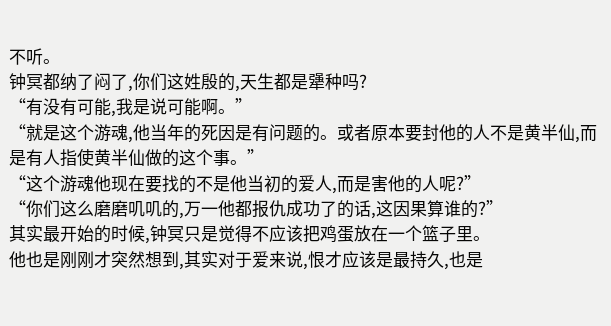不听。
钟冥都纳了闷了,你们这姓殷的,天生都是犟种吗?
“有没有可能,我是说可能啊。”
“就是这个游魂,他当年的死因是有问题的。或者原本要封他的人不是黄半仙,而是有人指使黄半仙做的这个事。”
“这个游魂他现在要找的不是他当初的爱人,而是害他的人呢?”
“你们这么磨磨叽叽的,万一他都报仇成功了的话,这因果算谁的?”
其实最开始的时候,钟冥只是觉得不应该把鸡蛋放在一个篮子里。
他也是刚刚才突然想到,其实对于爱来说,恨才应该是最持久,也是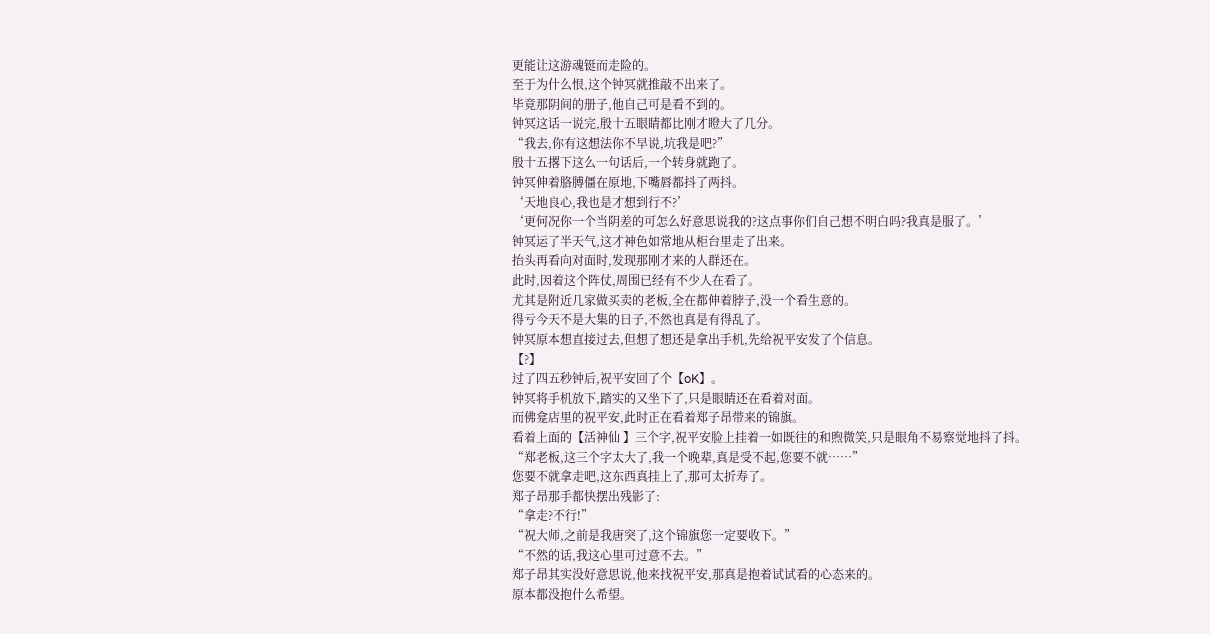更能让这游魂铤而走险的。
至于为什么恨,这个钟冥就推敲不出来了。
毕竟那阴间的册子,他自己可是看不到的。
钟冥这话一说完,殷十五眼睛都比刚才瞪大了几分。
“我去,你有这想法你不早说,坑我是吧?”
殷十五撂下这么一句话后,一个转身就跑了。
钟冥伸着胳膊僵在原地,下嘴唇都抖了两抖。
‘天地良心,我也是才想到行不?’
‘更何况你一个当阴差的可怎么好意思说我的?这点事你们自己想不明白吗?我真是服了。’
钟冥运了半天气,这才神色如常地从柜台里走了出来。
抬头再看向对面时,发现那刚才来的人群还在。
此时,因着这个阵仗,周围已经有不少人在看了。
尤其是附近几家做买卖的老板,全在都伸着脖子,没一个看生意的。
得亏今天不是大集的日子,不然也真是有得乱了。
钟冥原本想直接过去,但想了想还是拿出手机,先给祝平安发了个信息。
【?】
过了四五秒钟后,祝平安回了个【oK】。
钟冥将手机放下,踏实的又坐下了,只是眼睛还在看着对面。
而佛龛店里的祝平安,此时正在看着郑子昂带来的锦旗。
看着上面的【活神仙 】三个字,祝平安脸上挂着一如既往的和煦微笑,只是眼角不易察觉地抖了抖。
“郑老板,这三个字太大了,我一个晚辈,真是受不起,您要不就……”
您要不就拿走吧,这东西真挂上了,那可太折寿了。
郑子昂那手都快摆出残影了:
“拿走?不行!”
“祝大师,之前是我唐突了,这个锦旗您一定要收下。”
“不然的话,我这心里可过意不去。”
郑子昂其实没好意思说,他来找祝平安,那真是抱着试试看的心态来的。
原本都没抱什么希望。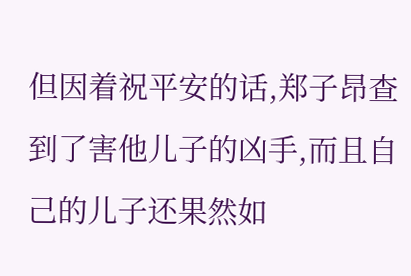但因着祝平安的话,郑子昂查到了害他儿子的凶手,而且自己的儿子还果然如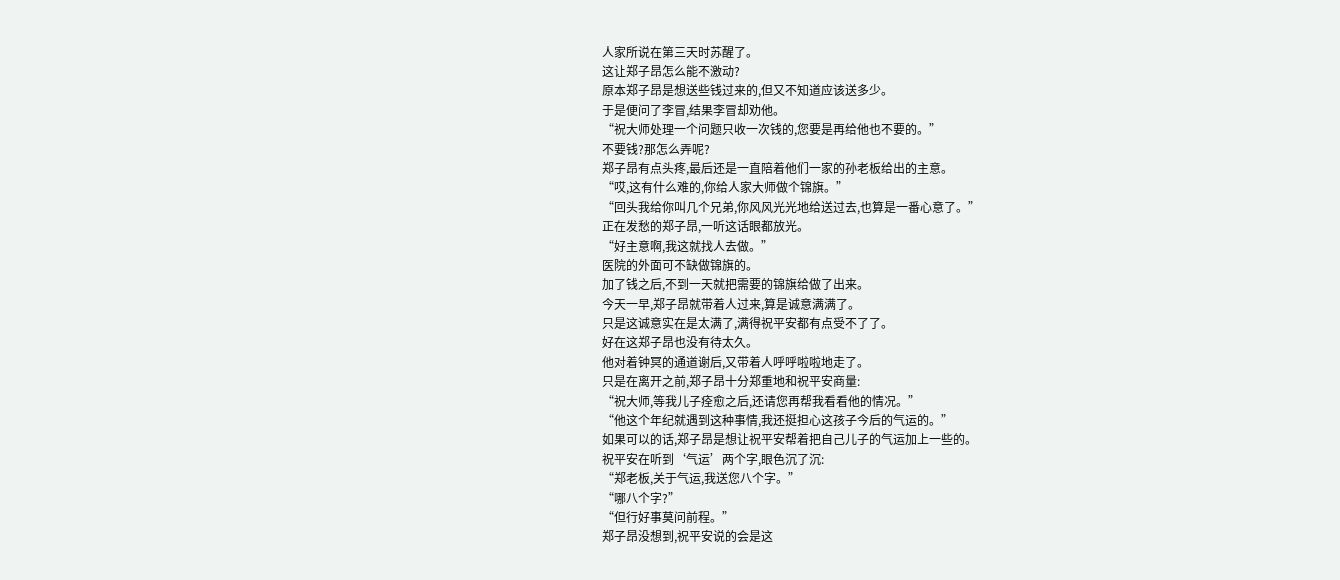人家所说在第三天时苏醒了。
这让郑子昂怎么能不激动?
原本郑子昂是想送些钱过来的,但又不知道应该送多少。
于是便问了李冒,结果李冒却劝他。
“祝大师处理一个问题只收一次钱的,您要是再给他也不要的。”
不要钱?那怎么弄呢?
郑子昂有点头疼,最后还是一直陪着他们一家的孙老板给出的主意。
“哎,这有什么难的,你给人家大师做个锦旗。”
“回头我给你叫几个兄弟,你风风光光地给送过去,也算是一番心意了。”
正在发愁的郑子昂,一听这话眼都放光。
“好主意啊,我这就找人去做。”
医院的外面可不缺做锦旗的。
加了钱之后,不到一天就把需要的锦旗给做了出来。
今天一早,郑子昂就带着人过来,算是诚意满满了。
只是这诚意实在是太满了,满得祝平安都有点受不了了。
好在这郑子昂也没有待太久。
他对着钟冥的通道谢后,又带着人呼呼啦啦地走了。
只是在离开之前,郑子昂十分郑重地和祝平安商量:
“祝大师,等我儿子痊愈之后,还请您再帮我看看他的情况。”
“他这个年纪就遇到这种事情,我还挺担心这孩子今后的气运的。”
如果可以的话,郑子昂是想让祝平安帮着把自己儿子的气运加上一些的。
祝平安在听到‘气运’两个字,眼色沉了沉:
“郑老板,关于气运,我送您八个字。”
“哪八个字?”
“但行好事莫问前程。”
郑子昂没想到,祝平安说的会是这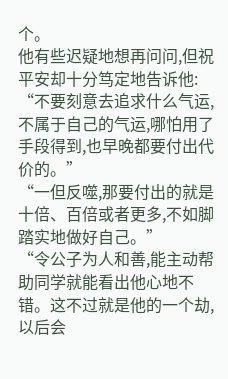个。
他有些迟疑地想再问问,但祝平安却十分笃定地告诉他:
“不要刻意去追求什么气运,不属于自己的气运,哪怕用了手段得到,也早晚都要付出代价的。”
“一但反噬,那要付出的就是十倍、百倍或者更多,不如脚踏实地做好自己。”
“令公子为人和善,能主动帮助同学就能看出他心地不错。这不过就是他的一个劫,以后会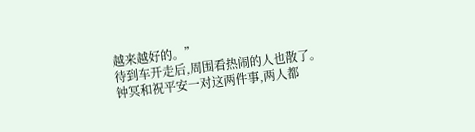越来越好的。”
待到车开走后,周围看热闹的人也散了。
钟冥和祝平安一对这两件事,两人都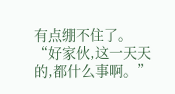有点绷不住了。
“好家伙,这一天天的,都什么事啊。”